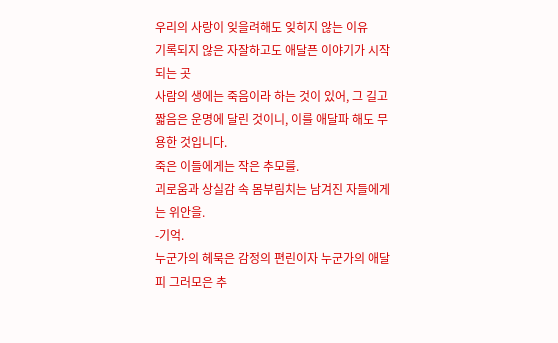우리의 사랑이 잊을려해도 잊히지 않는 이유
기록되지 않은 자잘하고도 애달픈 이야기가 시작되는 곳
사람의 생에는 죽음이라 하는 것이 있어, 그 길고 짧음은 운명에 달린 것이니, 이를 애달파 해도 무용한 것입니다.
죽은 이들에게는 작은 추모를.
괴로움과 상실감 속 몸부림치는 남겨진 자들에게는 위안을.
-기억.
누군가의 헤묵은 감정의 편린이자 누군가의 애달피 그러모은 추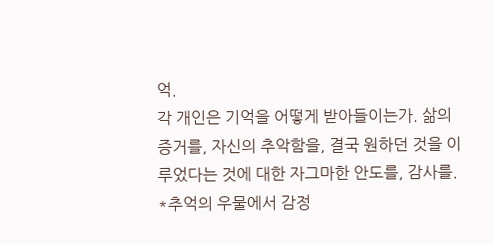억.
각 개인은 기억을 어떻게 받아들이는가. 삶의 증거를, 자신의 추악함을, 결국 원하던 것을 이루었다는 것에 대한 자그마한 안도를, 감사를.
*추억의 우물에서 감정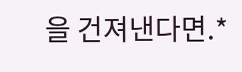을 건져낸다면.*